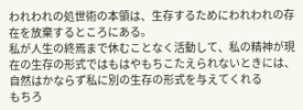われわれの処世術の本領は、生存するためにわれわれの存在を放棄するところにある。
私が人生の終焉まで休むことなく活動して、私の精神が現在の生存の形式ではもはやもちこたえられないときには、自然はかならず私に別の生存の形式を与えてくれる
もちろ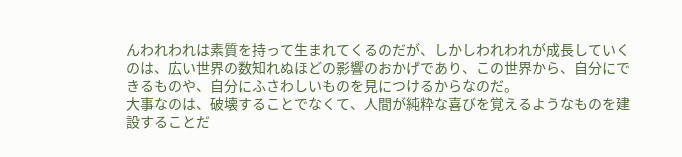んわれわれは素質を持って生まれてくるのだが、しかしわれわれが成長していくのは、広い世界の数知れぬほどの影響のおかげであり、この世界から、自分にできるものや、自分にふさわしいものを見につけるからなのだ。
大事なのは、破壊することでなくて、人間が純粋な喜びを覚えるようなものを建設することだ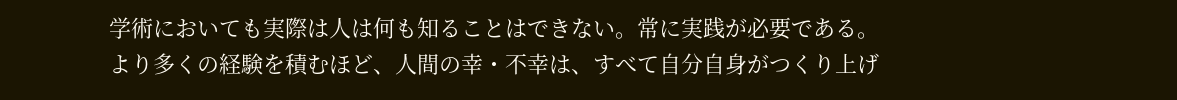学術においても実際は人は何も知ることはできない。常に実践が必要である。
より多くの経験を積むほど、人間の幸・不幸は、すべて自分自身がつくり上げ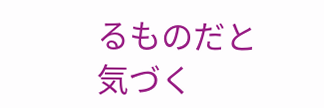るものだと気づく